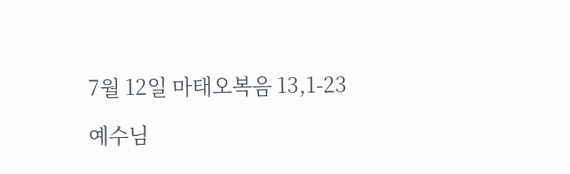7월 12일 마태오복음 13,1-23

예수님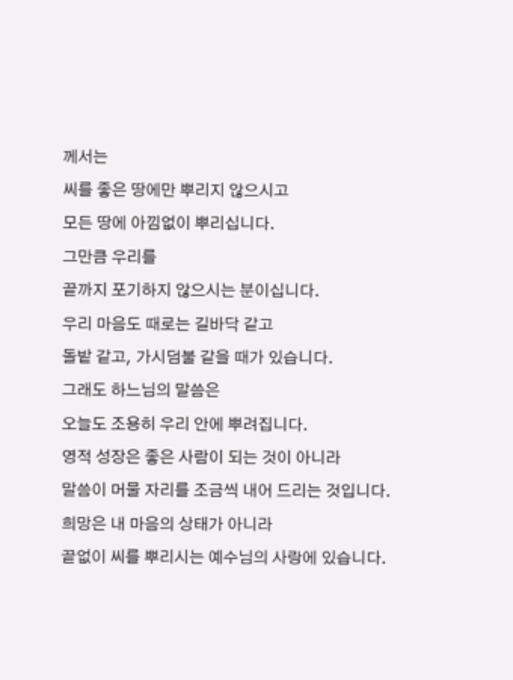께서는
씨를 좋은 땅에만 뿌리지 않으시고
모든 땅에 아낌없이 뿌리십니다.
그만큼 우리를
끝까지 포기하지 않으시는 분이십니다.
우리 마음도 때로는 길바닥 같고
돌밭 같고, 가시덤불 같을 때가 있습니다.
그래도 하느님의 말씀은
오늘도 조용히 우리 안에 뿌려집니다.
영적 성장은 좋은 사람이 되는 것이 아니라
말씀이 머물 자리를 조금씩 내어 드리는 것입니다.
희망은 내 마음의 상태가 아니라
끝없이 씨를 뿌리시는 예수님의 사랑에 있습니다.